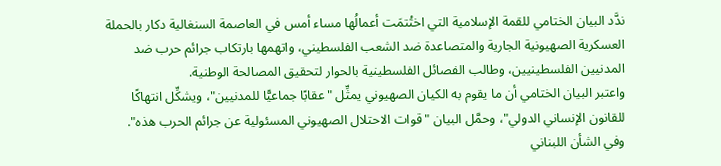ندَّد البيان الختامي للقمة الإسلامية التي اختُتمَت أعمالُها مساء أمس في العاصمة السنغالية دكار بالحملة العسكرية الصهيونية الجارية والمتصاعدة ضد الشعب الفلسطيني، واتهمها بارتكاب جرائم حرب ضد المدنيين الفلسطينيين، وطالب الفصائل الفلسطينية بالحوار لتحقيق المصالحة الوطنية.
واعتبر البيان الختامي أن ما يقوم به الكيان الصهيوني يمثِّل "عقابًا جماعيًّا للمدنيين"، ويشكِّل انتهاكًا للقانون الإنساني الدولي"، وحمَّل البيان "قوات الاحتلال الصهيوني المسئولية عن جرائم الحرب هذه".
وفي الشأن اللبناني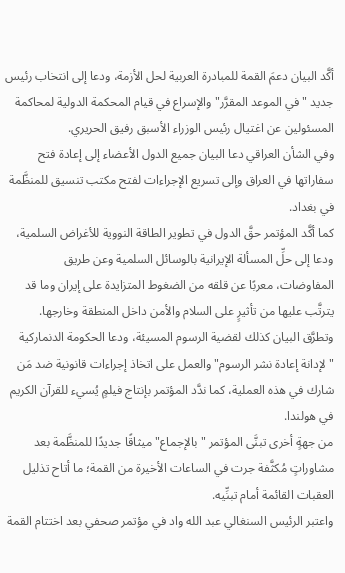أكَّد البيان دعمَ القمة للمبادرة العربية لحل الأزمة، ودعا إلى انتخاب رئيس جديد "في الموعد المقرَّر" والإسراع في قيام المحكمة الدولية لمحاكمة المسئولين عن اغتيال رئيس الوزراء الأسبق رفيق الحريري.
وفي الشأن العراقي دعا البيان جميع الدول الأعضاء إلى إعادة فتح سفاراتها في العراق وإلى تسريع الإجراءات لفتح مكتب تنسيق للمنظَّمة في بغداد.
كما أكَّد المؤتمر حقَّ الدول في تطوير الطاقة النووية للأغراض السلمية، ودعا إلى حلِّ المسألة الإيرانية بالوسائل السلمية وعن طريق المفاوضات، معربًا عن قلقه من الضغوط المتزايدة على إيران وما قد يترتَّب عليها من تأثيرٍ على السلام والأمن داخل المنطقة وخارجها.
وتطرَّق البيان كذلك لقضية الرسوم المسيئة، ودعا الحكومة الدنماركية "لإدانة إعادة نشر الرسوم" والعمل على اتخاذ إجراءات قانونية ضد مَن شارك في هذه العملية، كما ندَّد المؤتمر بإنتاج فيلمٍ يُسيء للقرآن الكريم في هولندا.
من جهةٍ أخرى تبنَّى المؤتمر "بالإجماع" ميثاقًا جديدًا للمنظَّمة بعد مشاوراتٍ مُكثَّفة جرت في الساعات الأخيرة من القمة؛ ما أتاح تذليل العقبات القائمة أمام تبنِّيه.
واعتبر الرئيس السنغالي عبد الله واد في مؤتمر صحفي بعد اختتام القمة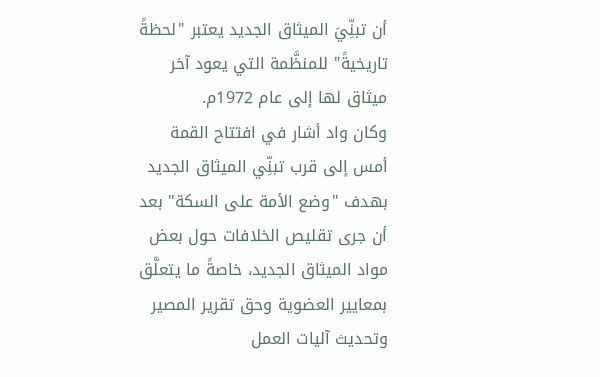أن تبنِّيَ الميثاق الجديد يعتبر "لحظةً تاريخيةً" للمنظَّمة التي يعود آخر ميثاق لها إلى عام 1972م.
وكان واد أشار في افتتاح القمة أمس إلى قرب تبنِّي الميثاق الجديد بهدف "وضع الأمة على السكة" بعد أن جرى تقليص الخلافات حول بعض مواد الميثاق الجديد، خاصةً ما يتعلَّق بمعايير العضوية وحق تقرير المصير وتحديث آليات العمل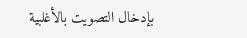بإدخال التصويت بالأغلبية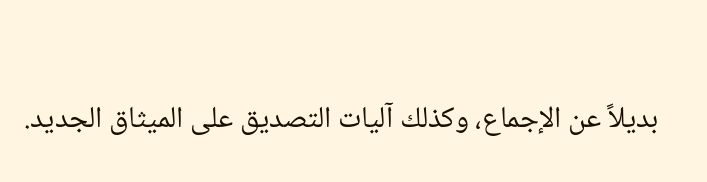بديلاً عن الإجماع، وكذلك آليات التصديق على الميثاق الجديد.